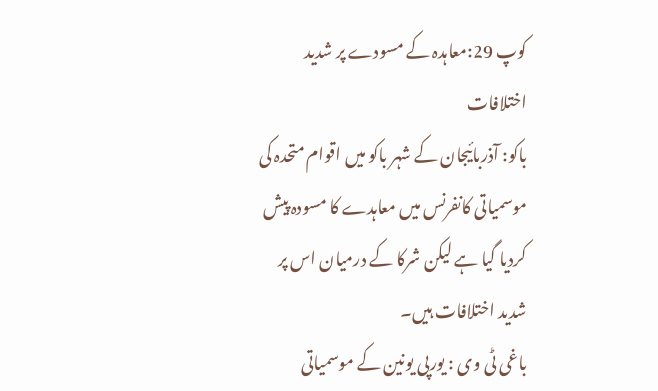کوپ 29:معاہدہ کے مسودے پر شدید اختلافات
باکو: آذربائیجان کے شہر باکو میں اقوام متحدہ کی موسمیاتی کانفرنس میں معاہدے کا مسودہ پیش کردیا گیا ہے لیکن شرکا کے درمیان اس پر شدید اختلافات ہیں۔
باغی ٹی وی : یورپی یونین کے موسمیاتی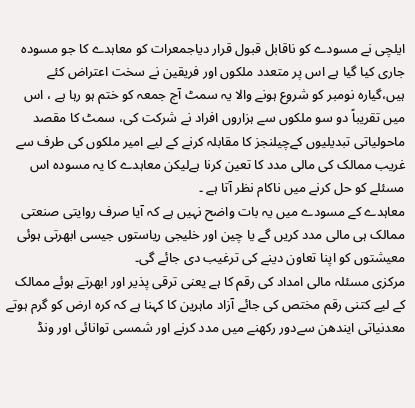ایلچی نے مسودے کو ناقابل قبول قرار دیاجمعرات کو معاہدے کا جو مسودہ جاری کیا گیا ہے اس پر متعدد ملکوں اور فریقین نے سخت اعتراض کئے ہیں،گیارہ نومبر کو شروع ہونے والا یہ سمٹ آج جمعہ کو ختم ہو رہا ہے ، اس میں تقریباً دو سو ملکوں سے ہزاروں افراد نے شرکت کی، سمٹ کا مقصد ماحولیاتی تبدیلیوں کےچیلنجز کا مقابلہ کرنے کے لیے امیر ملکوں کی طرف سے غریب ممالک کی مالی مدد کا تعین کرنا ہےلیکن معاہدے کا یہ مسودہ اس مسئلے کو حل کرنے میں ناکام نظر آتا ہے ۔
معاہدے کے مسودے میں یہ بات واضح نہیں ہے کہ آیا صرف روایتی صنعتی ممالک ہی مالی مدد کریں گے یا چین اور خلیجی ریاستوں جیسی ابھرتی ہوئی معیشتوں کو اپنا تعاون دینے کی ترغیب دی جائے گی۔
مرکزی مسئلہ مالی امداد کی رقم کا ہے یعنی ترقی پذیر اور ابھرتے ہوئے ممالک کے لیے کتنی رقم مختص کی جائے آزاد ماہرین کا کہنا ہے کہ کرہ ارض کو گرم ہوتے معدنیاتی ایندھن سےدور رکھنے میں مدد کرنے اور شمسی توانائی اور ونڈ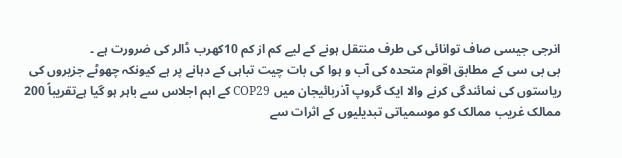انرجی جیسی صاف توانائی کی طرف منتقل ہونے کے لیے کم از کم 10کھرب ڈالر کی ضرورت ہے ۔
بی بی سی کے مطابق اقوام متحدہ کی آب و ہوا کی بات چیت تباہی کے دہانے پر ہے کیونکہ چھوٹے جزیروں کی ریاستوں کی نمائندگی کرنے والا ایک گروپ آذربائیجان میں COP29 کے اہم اجلاس سے باہر ہو گیا ہےتقریباً 200 ممالک غریب ممالک کو موسمیاتی تبدیلیوں کے اثرات سے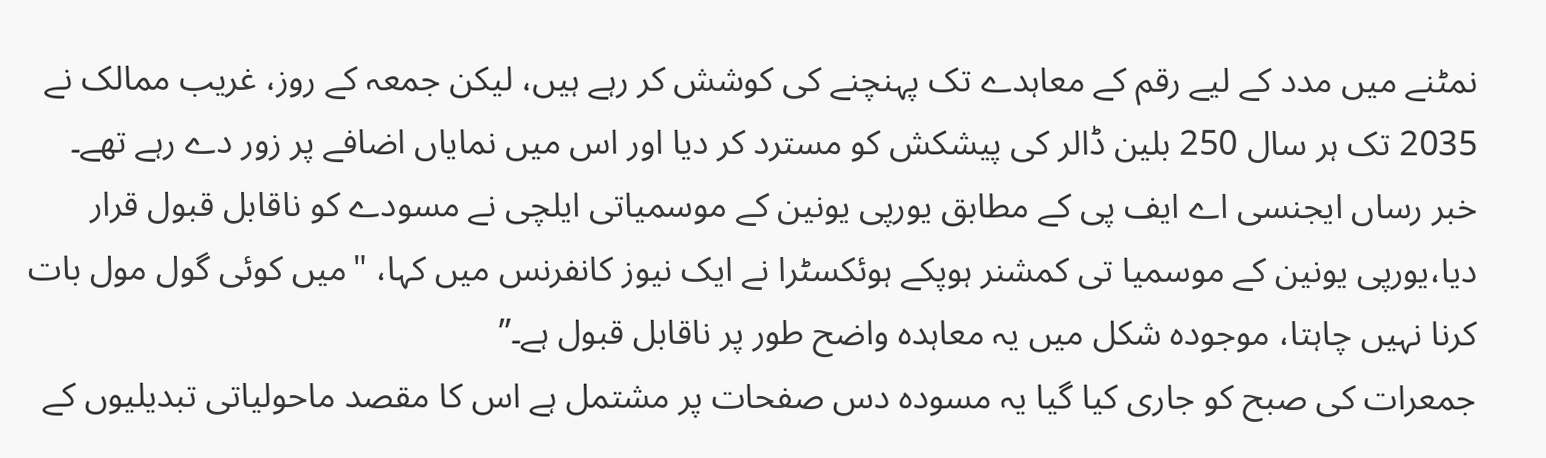نمٹنے میں مدد کے لیے رقم کے معاہدے تک پہنچنے کی کوشش کر رہے ہیں، لیکن جمعہ کے روز، غریب ممالک نے 2035 تک ہر سال 250 بلین ڈالر کی پیشکش کو مسترد کر دیا اور اس میں نمایاں اضافے پر زور دے رہے تھے۔
خبر رساں ایجنسی اے ایف پی کے مطابق یورپی یونین کے موسمیاتی ایلچی نے مسودے کو ناقابل قبول قرار دیا،یورپی یونین کے موسمیا تی کمشنر ہوپکے ہوئکسٹرا نے ایک نیوز کانفرنس میں کہا، "میں کوئی گول مول بات کرنا نہیں چاہتا، موجودہ شکل میں یہ معاہدہ واضح طور پر ناقابل قبول ہے۔”
جمعرات کی صبح کو جاری کیا گیا یہ مسودہ دس صفحات پر مشتمل ہے اس کا مقصد ماحولیاتی تبدیلیوں کے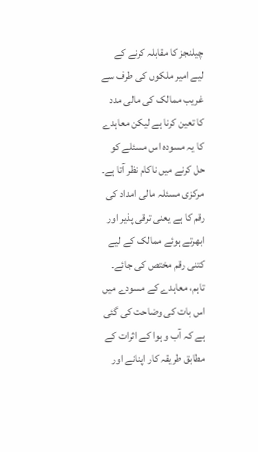چیلنجز کا مقابلہ کرنے کے لیے امیر ملکوں کی طرف سے غریب ممالک کی مالی مدد کا تعین کرنا ہے لیکن معاہدے کا یہ مسودہ اس مسئلے کو حل کرنے میں ناکام نظر آتا ہے۔
مرکزی مسئلہ مالی امداد کی رقم کا ہے یعنی ترقی پذیر اور ابھرتے ہوئے ممالک کے لیے کتنی رقم مختص کی جائے۔
تاہم، معاہدے کے مسودے میں اس بات کی وضاحت کی گئی ہے کہ آب و ہوا کے اثرات کے مطابق طریقہ کار اپنانے اور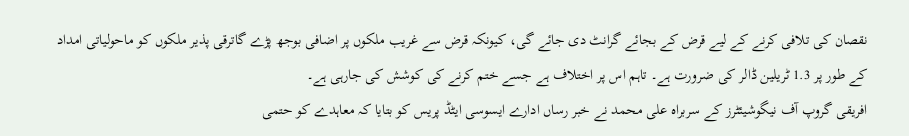نقصان کی تلافی کرنے کے لیے قرض کے بجائے گرانٹ دی جائے گی، کیونکہ قرض سے غریب ملکوں پر اضافی بوجھ پڑے گاترقی پذیر ملکوں کو ماحولیاتی امداد کے طور پر 1.3 ٹریلین ڈالر کی ضرورت ہے۔ تاہم اس پر اختلاف ہے جسے ختم کرنے کی کوشش کی جارہی ہے۔
افریقی گروپ آف نیگوشیئٹرز کے سربراہ علی محمد نے خبر رساں ادارے ایسوسی ایٹڈ پریس کو بتایا کہ معاہدے کو حتمی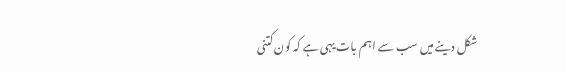شکل دینے میں سب سے اہم بات یہی ہے کہ کون کتنی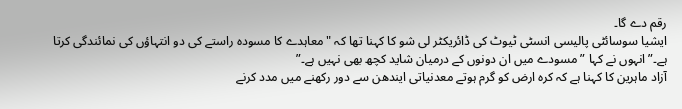رقم دے گا۔
ایشیا سوسائٹی پالیسی انسٹی ٹیوٹ کی ڈائریکٹر لی شو کا کہنا تھا کہ "معاہدے کا مسودہ راستے کی دو انتہاؤں کی نمائندگی کرتا ہے۔” انہوں نے کہا ” مسودے میں ان دونوں کے درمیان شاید کچھ بھی نہیں ہے۔”
آزاد ماہرین کا کہنا ہے کہ کرہ ارض کو گرم ہوتے معدنیاتی ایندھن سے دور رکھنے میں مدد کرنے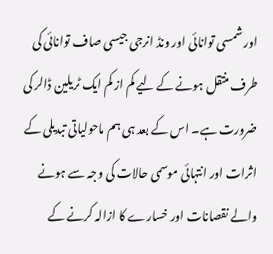اور شمسی توانائی اور ونڈ انرجی جیسی صاف توانائی کی طرف منتقل ہونے کے لیے کم از کم ایک ٹریلین ڈالر کی ضرورت ہے۔ اس کے بعد ہی ہم ماحولیاتی تبدیلی کے اثرات اور انتہائی موسمی حالات کی وجہ سے ہونے والے نقصانات اور خسارے کا ازالہ کرنے کے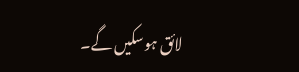لائق ہوسکیں گے۔